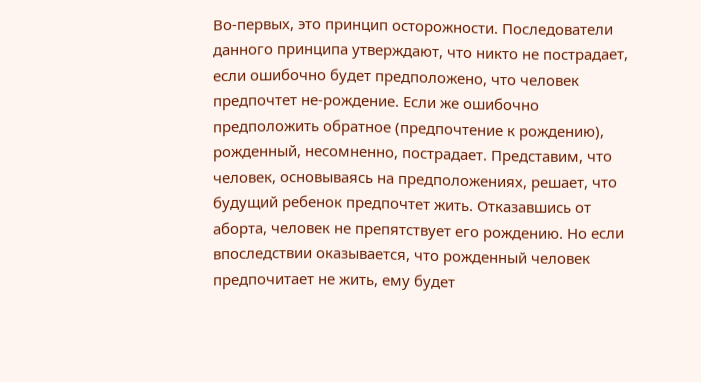Во-первых, это принцип осторожности. Последователи данного принципа утверждают, что никто не пострадает, если ошибочно будет предположено, что человек предпочтет не-рождение. Если же ошибочно предположить обратное (предпочтение к рождению), рожденный, несомненно, пострадает. Представим, что человек, основываясь на предположениях, решает, что будущий ребенок предпочтет жить. Отказавшись от аборта, человек не препятствует его рождению. Но если впоследствии оказывается, что рожденный человек предпочитает не жить, ему будет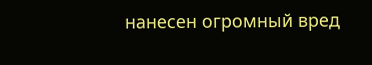нанесен огромный вред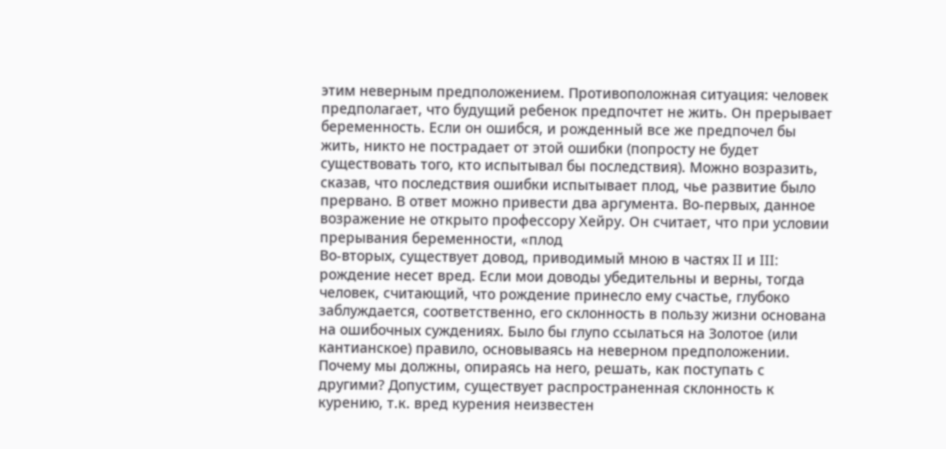этим неверным предположением. Противоположная ситуация: человек предполагает, что будущий ребенок предпочтет не жить. Он прерывает беременность. Если он ошибся, и рожденный все же предпочел бы жить, никто не пострадает от этой ошибки (попросту не будет существовать того, кто испытывал бы последствия). Можно возразить, сказав, что последствия ошибки испытывает плод, чье развитие было прервано. В ответ можно привести два аргумента. Во-первых, данное возражение не открыто профессору Хейру. Он считает, что при условии прерывания беременности, «плод
Во-вторых, существует довод, приводимый мною в частях II и III: рождение несет вред. Если мои доводы убедительны и верны, тогда человек, считающий, что рождение принесло ему счастье, глубоко заблуждается, соответственно, его склонность в пользу жизни основана на ошибочных суждениях. Было бы глупо ссылаться на Золотое (или кантианское) правило, основываясь на неверном предположении. Почему мы должны, опираясь на него, решать, как поступать с другими? Допустим, существует распространенная склонность к курению, т.к. вред курения неизвестен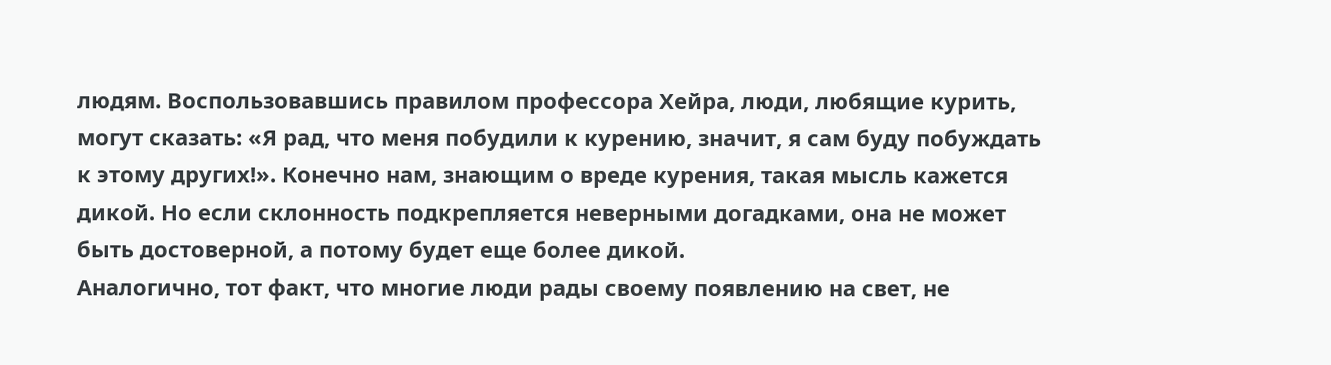людям. Воспользовавшись правилом профессора Хейра, люди, любящие курить, могут сказать: «Я рад, что меня побудили к курению, значит, я сам буду побуждать к этому других!». Конечно нам, знающим о вреде курения, такая мысль кажется дикой. Но если склонность подкрепляется неверными догадками, она не может быть достоверной, а потому будет еще более дикой.
Аналогично, тот факт, что многие люди рады своему появлению на свет, не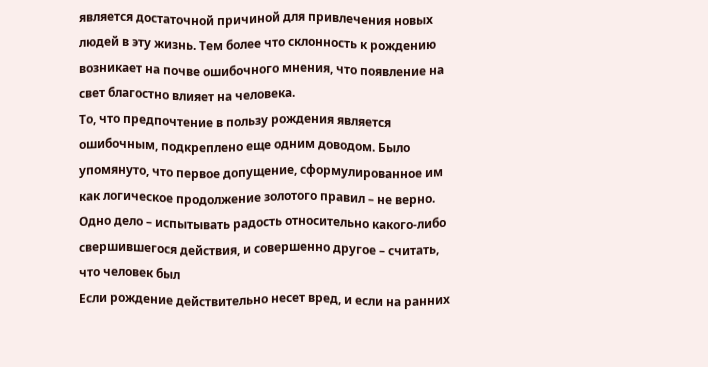является достаточной причиной для привлечения новых людей в эту жизнь. Тем более что склонность к рождению возникает на почве ошибочного мнения, что появление на свет благостно влияет на человека.
То, что предпочтение в пользу рождения является ошибочным, подкреплено еще одним доводом. Было упомянуто, что первое допущение, сформулированное им как логическое продолжение золотого правил – не верно. Одно дело – испытывать радость относительно какого-либо свершившегося действия, и совершенно другое – считать, что человек был
Если рождение действительно несет вред, и если на ранних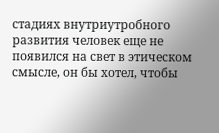стадиях внутриутробного развития человек еще не появился на свет в этическом смысле, он бы хотел, чтобы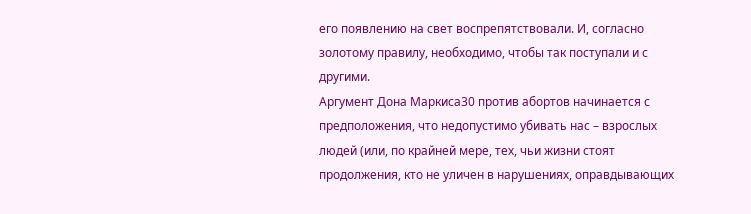его появлению на свет воспрепятствовали. И, согласно золотому правилу, необходимо, чтобы так поступали и с другими.
Аргумент Дона Маркиса30 против абортов начинается с предположения, что недопустимо убивать нас – взрослых людей (или, по крайней мере, тех, чьи жизни стоят продолжения, кто не уличен в нарушениях, оправдывающих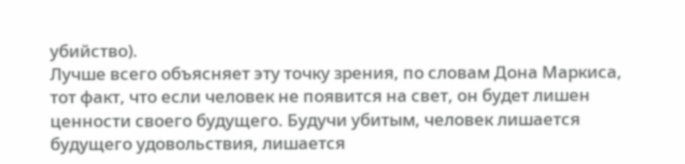убийство).
Лучше всего объясняет эту точку зрения, по словам Дона Маркиса, тот факт, что если человек не появится на свет, он будет лишен ценности своего будущего. Будучи убитым, человек лишается будущего удовольствия, лишается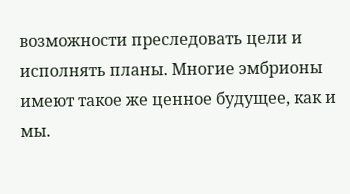возможности преследовать цели и исполнять планы. Многие эмбрионы имеют такое же ценное будущее, как и мы.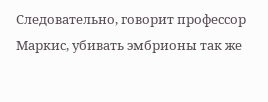Следовательно, говорит профессор Маркис, убивать эмбрионы так же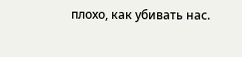плохо, как убивать нас.